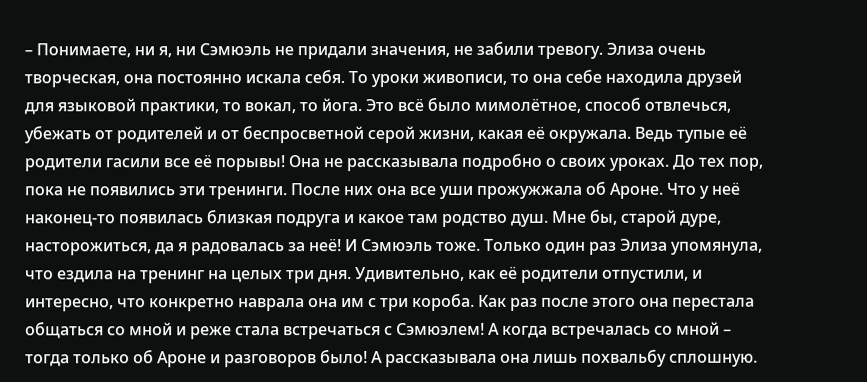– Понимаете, ни я, ни Сэмюэль не придали значения, не забили тревогу. Элиза очень творческая, она постоянно искала себя. То уроки живописи, то она себе находила друзей для языковой практики, то вокал, то йога. Это всё было мимолётное, способ отвлечься, убежать от родителей и от беспросветной серой жизни, какая её окружала. Ведь тупые её родители гасили все её порывы! Она не рассказывала подробно о своих уроках. До тех пор, пока не появились эти тренинги. После них она все уши прожужжала об Ароне. Что у неё наконец-то появилась близкая подруга и какое там родство душ. Мне бы, старой дуре, насторожиться, да я радовалась за неё! И Сэмюэль тоже. Только один раз Элиза упомянула, что ездила на тренинг на целых три дня. Удивительно, как её родители отпустили, и интересно, что конкретно наврала она им с три короба. Как раз после этого она перестала общаться со мной и реже стала встречаться с Сэмюэлем! А когда встречалась со мной – тогда только об Ароне и разговоров было! А рассказывала она лишь похвальбу сплошную.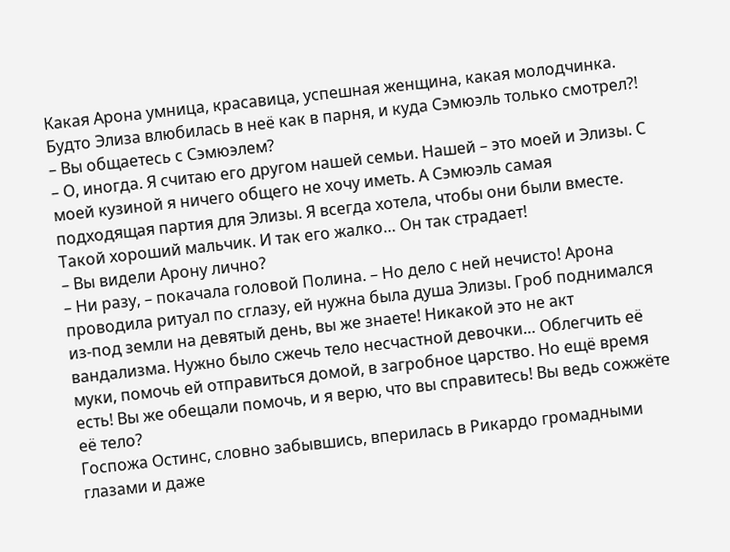Какая Арона умница, красавица, успешная женщина, какая молодчинка. Будто Элиза влюбилась в неё как в парня, и куда Сэмюэль только смотрел?!
– Вы общаетесь с Сэмюэлем?
– О, иногда. Я считаю его другом нашей семьи. Нашей – это моей и Элизы. С моей кузиной я ничего общего не хочу иметь. А Сэмюэль самая подходящая партия для Элизы. Я всегда хотела, чтобы они были вместе. Такой хороший мальчик. И так его жалко… Он так страдает!
– Вы видели Арону лично?
– Ни разу, – покачала головой Полина. – Но дело с ней нечисто! Арона проводила ритуал по сглазу, ей нужна была душа Элизы. Гроб поднимался из-под земли на девятый день, вы же знаете! Никакой это не акт вандализма. Нужно было сжечь тело несчастной девочки… Облегчить её муки, помочь ей отправиться домой, в загробное царство. Но ещё время есть! Вы же обещали помочь, и я верю, что вы справитесь! Вы ведь сожжёте её тело?
Госпожа Остинс, словно забывшись, вперилась в Рикардо громадными глазами и даже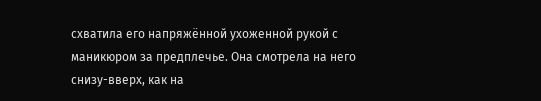схватила его напряжённой ухоженной рукой с маникюром за предплечье. Она смотрела на него снизу-вверх, как на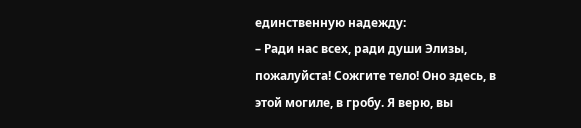единственную надежду:
– Ради нас всех, ради души Элизы, пожалуйста! Сожгите тело! Оно здесь, в этой могиле, в гробу. Я верю, вы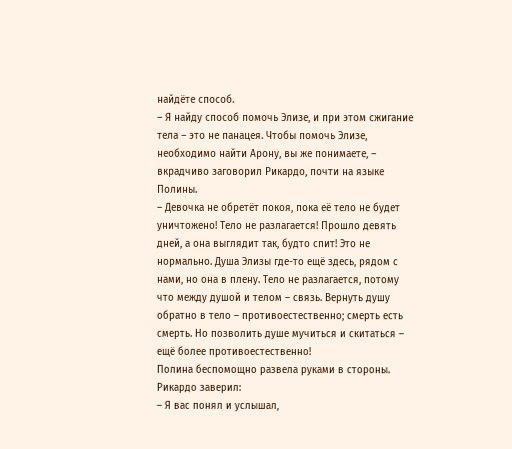найдёте способ.
– Я найду способ помочь Элизе, и при этом сжигание тела – это не панацея. Чтобы помочь Элизе, необходимо найти Арону, вы же понимаете, – вкрадчиво заговорил Рикардо, почти на языке Полины.
– Девочка не обретёт покоя, пока её тело не будет уничтожено! Тело не разлагается! Прошло девять дней, а она выглядит так, будто спит! Это не нормально. Душа Элизы где-то ещё здесь, рядом с нами, но она в плену. Тело не разлагается, потому что между душой и телом – связь. Вернуть душу обратно в тело – противоестественно; смерть есть смерть. Но позволить душе мучиться и скитаться – ещё более противоестественно!
Полина беспомощно развела руками в стороны. Рикардо заверил:
– Я вас понял и услышал,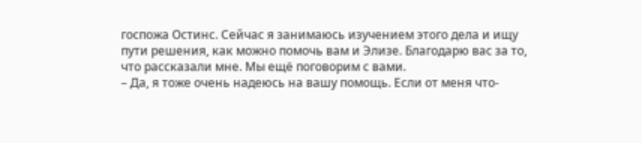госпожа Остинс. Сейчас я занимаюсь изучением этого дела и ищу пути решения, как можно помочь вам и Элизе. Благодарю вас за то, что рассказали мне. Мы ещё поговорим с вами.
– Да, я тоже очень надеюсь на вашу помощь. Если от меня что-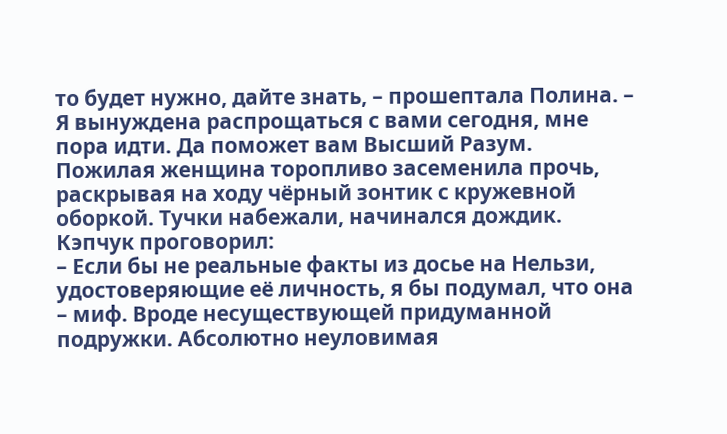то будет нужно, дайте знать, – прошептала Полина. – Я вынуждена распрощаться с вами сегодня, мне пора идти. Да поможет вам Высший Разум.
Пожилая женщина торопливо засеменила прочь, раскрывая на ходу чёрный зонтик с кружевной оборкой. Тучки набежали, начинался дождик. Кэпчук проговорил:
– Если бы не реальные факты из досье на Нельзи, удостоверяющие её личность, я бы подумал, что она – миф. Вроде несуществующей придуманной подружки. Абсолютно неуловимая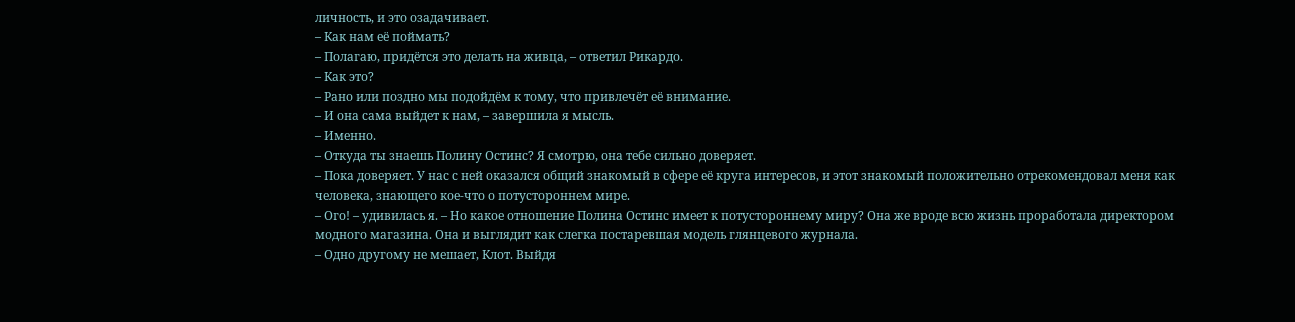личность, и это озадачивает.
– Как нам её поймать?
– Полагаю, придётся это делать на живца, – ответил Рикардо.
– Как это?
– Рано или поздно мы подойдём к тому, что привлечёт её внимание.
– И она сама выйдет к нам, – завершила я мысль.
– Именно.
– Откуда ты знаешь Полину Остинс? Я смотрю, она тебе сильно доверяет.
– Пока доверяет. У нас с ней оказался общий знакомый в сфере её круга интересов, и этот знакомый положительно отрекомендовал меня как человека, знающего кое-что о потустороннем мире.
– Ого! – удивилась я. – Но какое отношение Полина Остинс имеет к потустороннему миру? Она же вроде всю жизнь проработала директором модного магазина. Она и выглядит как слегка постаревшая модель глянцевого журнала.
– Одно другому не мешает, Клот. Выйдя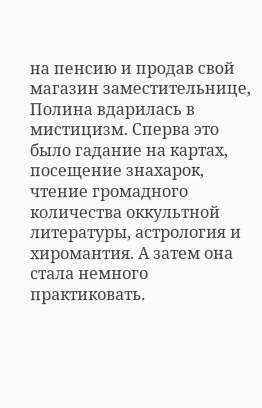на пенсию и продав свой магазин заместительнице, Полина вдарилась в мистицизм. Сперва это было гадание на картах, посещение знахарок, чтение громадного количества оккультной литературы, астрология и хиромантия. А затем она стала немного практиковать.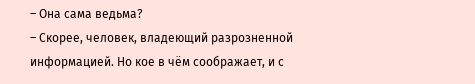– Она сама ведьма?
– Скорее, человек, владеющий разрозненной информацией. Но кое в чём соображает, и с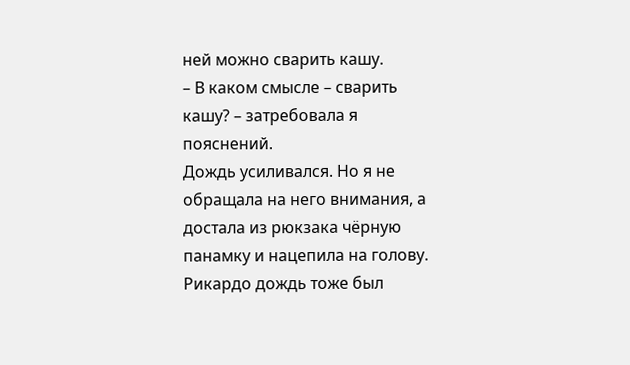ней можно сварить кашу.
– В каком смысле – сварить кашу? – затребовала я пояснений.
Дождь усиливался. Но я не обращала на него внимания, а достала из рюкзака чёрную панамку и нацепила на голову. Рикардо дождь тоже был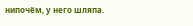нипочём, у него шляпа.